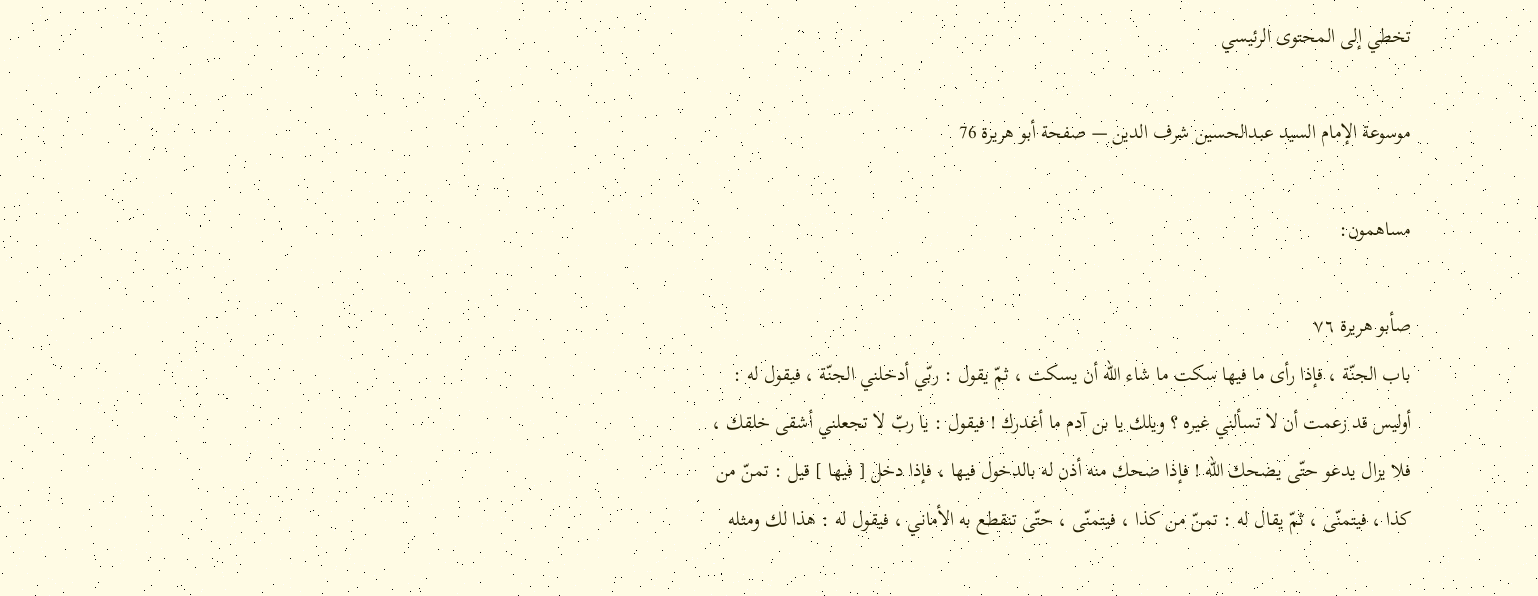تخطي إلى المحتوى الرئيسي

موسوعة الإمام السيد عبدالحسين شرف الدين — صفحة أبو هريرة 76

مساهمون:

صأبو هريرة ٧٦
باب الجنّة ، فإذا رأى ما فيها سكت ما شاء اللّه أن يسكت ، ثمّ يقول : ربّي أدخلني الجنّة ، فيقول له : أوليس قد زعمت أن لا تسألني غيره ؟ ويلك يا بن آدم ما أغدرك ! فيقول : يا ربّ لا تجعلني أشقى خلقك ، فلا يزال يدعو حتّى يضحك اللّه ! فإذا ضحك منه أذن له بالدخول فيها ، فإذا دخل [ فيها ] قيل : تمنّ من كذا ، فيتمنّى ، ثمّ يقال له : تمنّ من كذا ، فيتمنّى ، حتّى تنقطع به الأماني ، فيقول له : هذا لك ومثله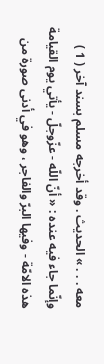معه . . . » الحديث . وقد أخرجه مسلم بسند آخر ( 1 ) وإنّما جاء فيه عنده : « أنّ اللّه - عزّوجلّ - يأتي يوم القيامة هذه الامّة - وفيها البرّ والفاجر ، وهو في أدنى صورة من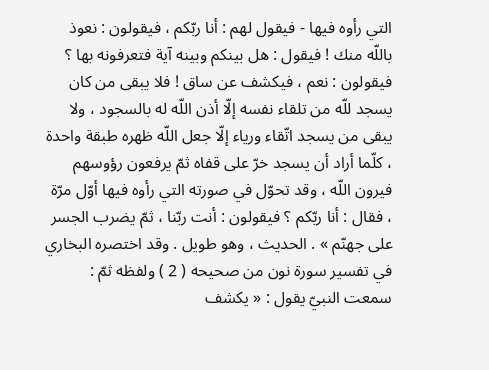التي رأوه فيها - فيقول لهم : أنا ربّكم ، فيقولون : نعوذ باللّه منك ! فيقول : هل بينكم وبينه آية فتعرفونه بها ؟ فيقولون : نعم ، فيكشف عن ساق ! فلا يبقى من كان يسجد للّه من تلقاء نفسه إلّا أذن اللّه له بالسجود ، ولا يبقى من يسجد اتّقاء ورياء إلّا جعل اللّه ظهره طبقة واحدة ، كلّما أراد أن يسجد خرّ على قفاه ثمّ يرفعون رؤوسهم فيرون اللّه ، وقد تحوّل في صورته التي رأوه فيها أوّل مرّة ، فقال : أنا ربّكم ؟ فيقولون : أنت ربّنا ، ثمّ يضرب الجسر على جهنّم » . الحديث ، وهو طويل . وقد اختصره البخاري في تفسير سورة نون من صحيحه ( 2 ) ولفظه ثمّ : سمعت النبيّ يقول : « يكشف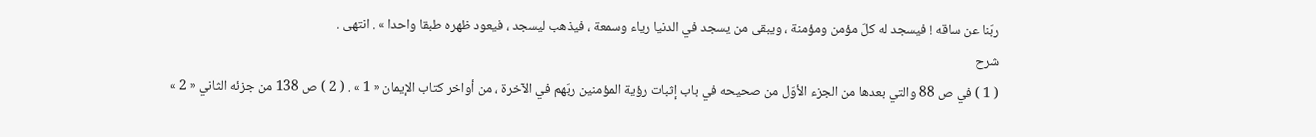ربّنا عن ساقه ! فيسجد له كلّ مؤمن ومؤمنة ، ويبقى من يسجد في الدنيا رياء وسمعة ، فيذهب ليسجد ، فيعود ظهره طبقا واحدا » . انتهى .
شرح
( 1 ) في ص 88 والتي بعدها من الجزء الأوّل من صحيحه في باب إثبات رؤية المؤمنين ربّهم في الآخرة ، من أواخر كتاب الإيمان « 1 » . ( 2 ) ص 138 من جزئه الثاني « 2 »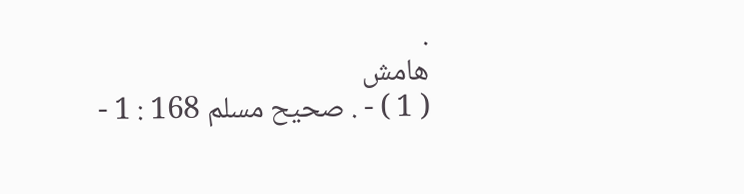.
هامش
( 1 ) - . صحيح مسلم 168 : 1 -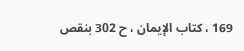169 ، كتاب الإيمان ، ح 302 بنقص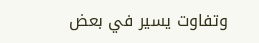وتفاوت يسير في بعض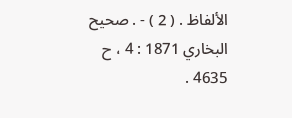الألفاظ . ( 2 ) - . صحيح البخاري 1871 : 4 ، ح 4635 .